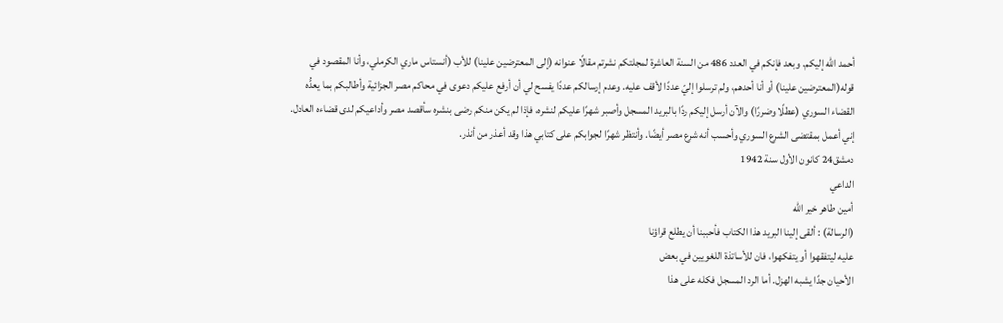أحمد الله إليكم. وبعد فإنكم في العدد 486 من السنة العاشرة لمجلتكم نشرتم مقالًا عنوانه (إلى المعترضين علينا) للأب (أنستاس ماري الكرملي، وأنا المقصود في قوله(المعترضين علينا) أو أنا أحدهم، ولم ترسلوا إليّ عددًا لأقف عليه. وعدم إرسالكم عددًا يفسح لي أن أرفع عليكم دعوى في محاكم مصر الجزائية وأطالبكم بما يعدُّه القضاء السوري (عطلًا وضررًا) والآن أرسل إليكم ردًا بالبريد المسجل وأصبر شهرًا عليكم لنشره، فإذا لم يكن منكم رضى بنشره سأقصد مصر وأداعيكم لدى قضاءه العادل. إني أعمل بمقتضى الشرع السوري وأحسب أنه شرع مصر أيضًا. وأنتظر شهرًا لجوابكم على كتابي هذا وقد أعذر من أنذر.
دمشق24 كانون الأول سنة 1942
الداعي
أمين طاهر خير الله
(الرسالة) : ألقى إلينا البريد هذا الكتاب فأحببنا أن يطلع قراؤنا
عليه ليتفقهوا أو يتفكهوا، فان للأساتذة اللغويين في بعض
الأحيان جدًا يشبه الهزل. أما الرد المسجل فكله على هذا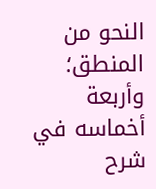النحو من المنطق؛ وأربعة أخماسه في شرح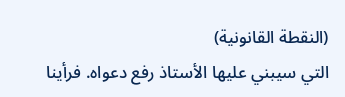(النقطة القانونية)
التي سيبني عليها الأستاذ رفع دعواه. فرأينا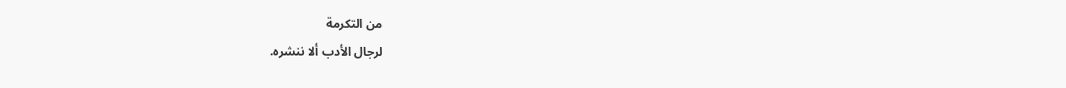من التكرمة
لرجال الأدب ألا ننشره.